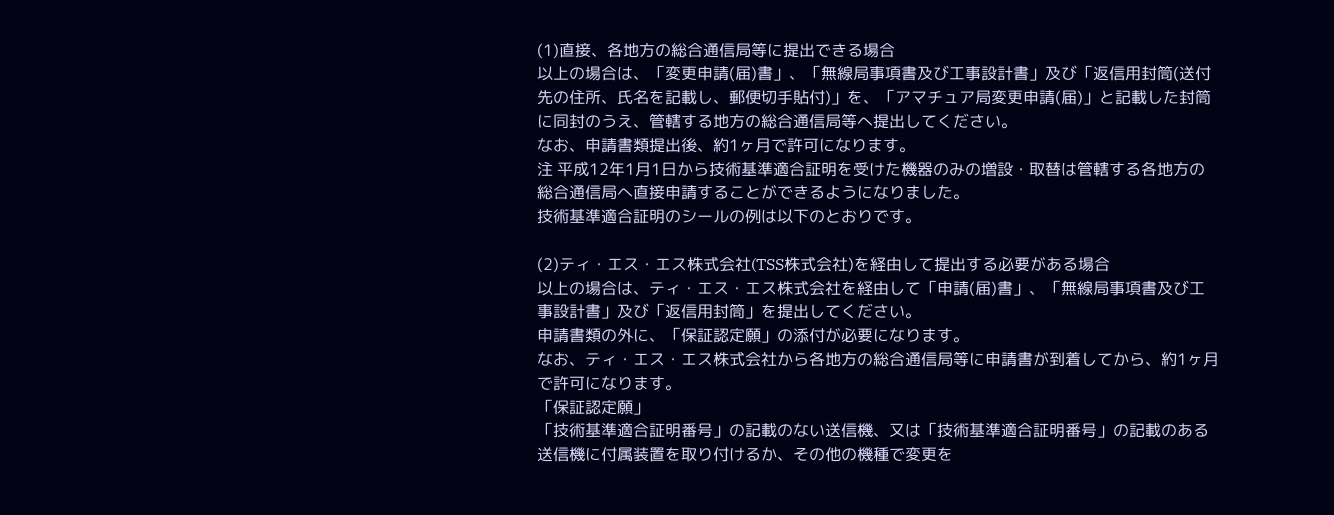(1)直接、各地方の総合通信局等に提出できる場合
以上の場合は、「変更申請(届)書」、「無線局事項書及び工事設計書」及び「返信用封筒(送付先の住所、氏名を記載し、郵便切手貼付)」を、「アマチュア局変更申請(届)」と記載した封筒に同封のうえ、管轄する地方の総合通信局等へ提出してください。
なお、申請書類提出後、約1ヶ月で許可になります。
注 平成12年1月1日から技術基準適合証明を受けた機器のみの増設・取替は管轄する各地方の総合通信局へ直接申請することができるようになりました。
技術基準適合証明のシールの例は以下のとおりです。

(2)ティ・エス・エス株式会社(TSS株式会社)を経由して提出する必要がある場合
以上の場合は、ティ・エス・エス株式会社を経由して「申請(届)書」、「無線局事項書及び工事設計書」及び「返信用封筒」を提出してください。
申請書類の外に、「保証認定願」の添付が必要になります。
なお、ティ・エス・エス株式会社から各地方の総合通信局等に申請書が到着してから、約1ヶ月で許可になります。
「保証認定願」
「技術基準適合証明番号」の記載のない送信機、又は「技術基準適合証明番号」の記載のある送信機に付属装置を取り付けるか、その他の機種で変更を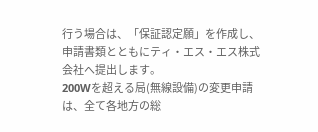行う場合は、「保証認定願」を作成し、申請書類とともにティ・エス・エス株式会社へ提出します。
200Wを超える局(無線設備)の変更申請は、全て各地方の総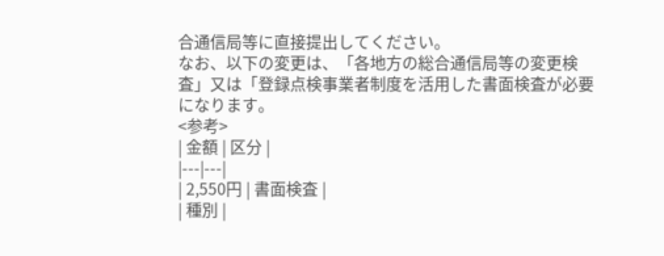合通信局等に直接提出してください。
なお、以下の変更は、「各地方の総合通信局等の変更検査」又は「登録点検事業者制度を活用した書面検査が必要になります。
<参考>
| 金額 | 区分 |
|---|---|
| 2,550円 | 書面検査 |
| 種別 |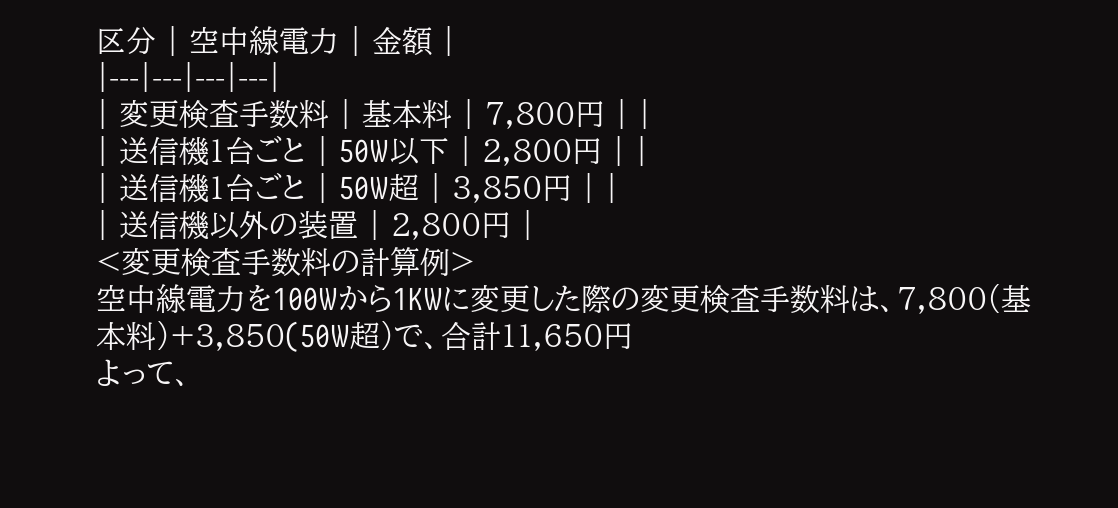区分 | 空中線電力 | 金額 |
|---|---|---|---|
| 変更検査手数料 | 基本料 | 7,800円 | |
| 送信機1台ごと | 50W以下 | 2,800円 | |
| 送信機1台ごと | 50W超 | 3,850円 | |
| 送信機以外の装置 | 2,800円 |
<変更検査手数料の計算例>
空中線電力を100Wから1KWに変更した際の変更検査手数料は、7,800(基本料)+3,850(50W超)で、合計11,650円
よって、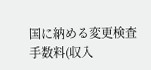国に納める変更検査手数料(収入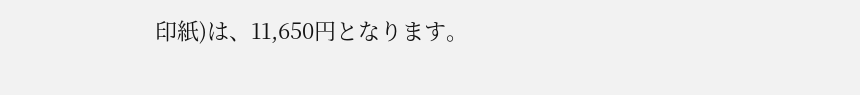印紙)は、11,650円となります。